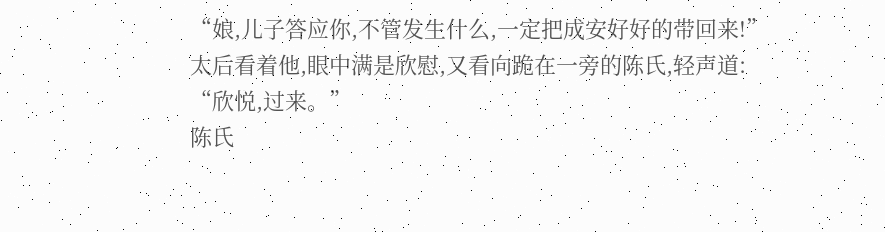“娘,儿子答应你,不管发生什么,一定把成安好好的带回来!”
太后看着他,眼中满是欣慰,又看向跪在一旁的陈氏,轻声道:
“欣悦,过来。”
陈氏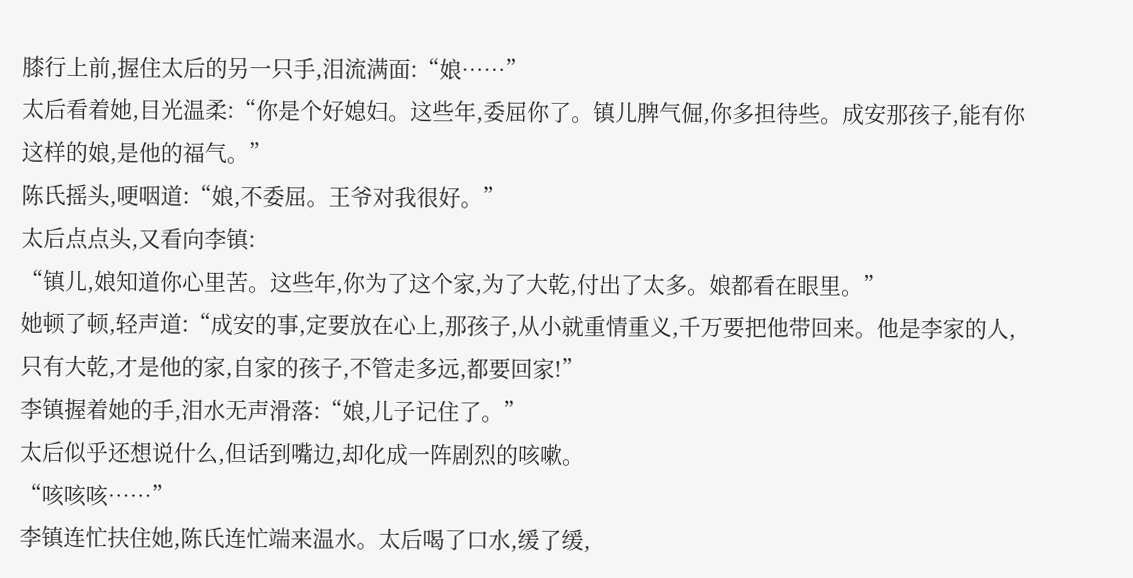膝行上前,握住太后的另一只手,泪流满面:“娘……”
太后看着她,目光温柔:“你是个好媳妇。这些年,委屈你了。镇儿脾气倔,你多担待些。成安那孩子,能有你这样的娘,是他的福气。”
陈氏摇头,哽咽道:“娘,不委屈。王爷对我很好。”
太后点点头,又看向李镇:
“镇儿,娘知道你心里苦。这些年,你为了这个家,为了大乾,付出了太多。娘都看在眼里。”
她顿了顿,轻声道:“成安的事,定要放在心上,那孩子,从小就重情重义,千万要把他带回来。他是李家的人,只有大乾,才是他的家,自家的孩子,不管走多远,都要回家!”
李镇握着她的手,泪水无声滑落:“娘,儿子记住了。”
太后似乎还想说什么,但话到嘴边,却化成一阵剧烈的咳嗽。
“咳咳咳……”
李镇连忙扶住她,陈氏连忙端来温水。太后喝了口水,缓了缓,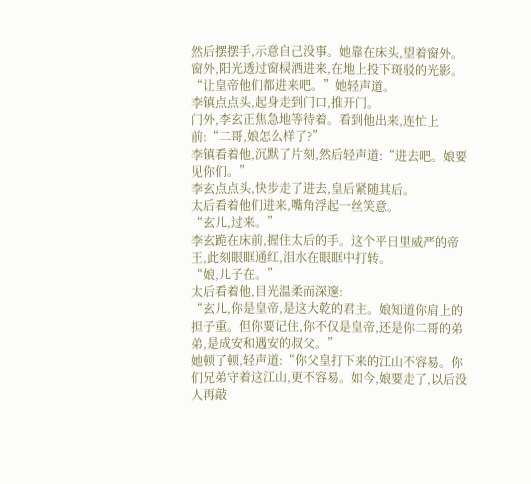然后摆摆手,示意自己没事。她靠在床头,望着窗外。窗外,阳光透过窗棂洒进来,在地上投下斑驳的光影。
“让皇帝他们都进来吧。”她轻声道。
李镇点点头,起身走到门口,推开门。
门外,李玄正焦急地等待着。看到他出来,连忙上前:“二哥,娘怎么样了?”
李镇看着他,沉默了片刻,然后轻声道:“进去吧。娘要见你们。”
李玄点点头,快步走了进去,皇后紧随其后。
太后看着他们进来,嘴角浮起一丝笑意。
“玄儿,过来。”
李玄跪在床前,握住太后的手。这个平日里威严的帝王,此刻眼眶通红,泪水在眼眶中打转。
“娘,儿子在。”
太后看着他,目光温柔而深邃:
“玄儿,你是皇帝,是这大乾的君主。娘知道你肩上的担子重。但你要记住,你不仅是皇帝,还是你二哥的弟弟,是成安和遇安的叔父。”
她顿了顿,轻声道:“你父皇打下来的江山不容易。你们兄弟守着这江山,更不容易。如今,娘要走了,以后没人再敲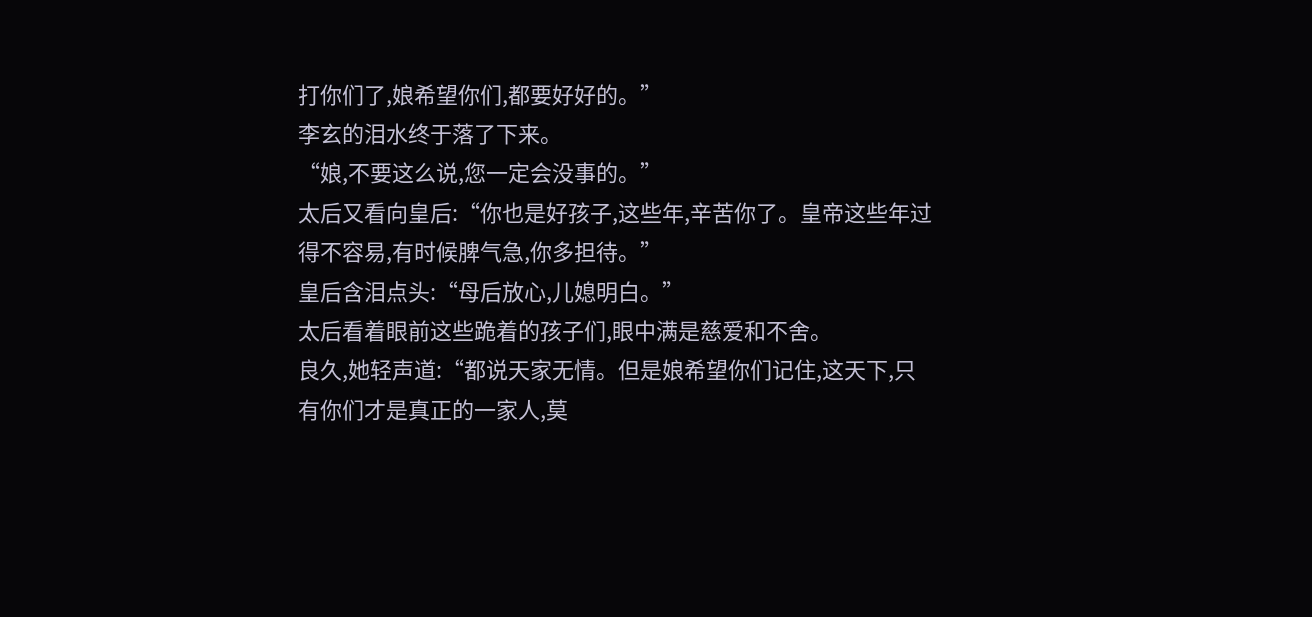打你们了,娘希望你们,都要好好的。”
李玄的泪水终于落了下来。
“娘,不要这么说,您一定会没事的。”
太后又看向皇后:“你也是好孩子,这些年,辛苦你了。皇帝这些年过得不容易,有时候脾气急,你多担待。”
皇后含泪点头:“母后放心,儿媳明白。”
太后看着眼前这些跪着的孩子们,眼中满是慈爱和不舍。
良久,她轻声道:“都说天家无情。但是娘希望你们记住,这天下,只有你们才是真正的一家人,莫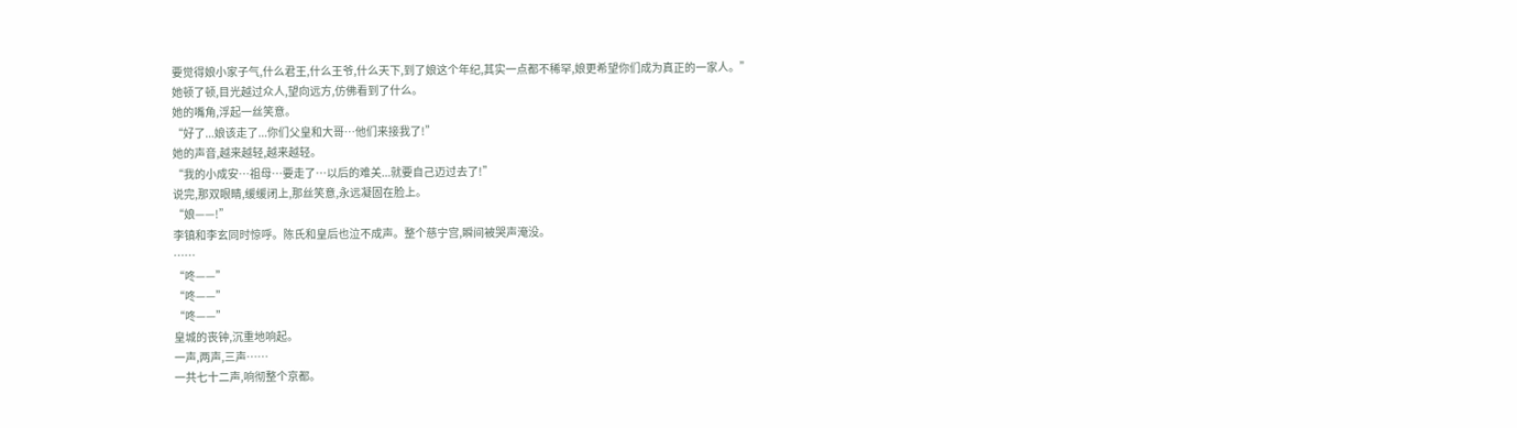要觉得娘小家子气,什么君王,什么王爷,什么天下,到了娘这个年纪,其实一点都不稀罕,娘更希望你们成为真正的一家人。”
她顿了顿,目光越过众人,望向远方,仿佛看到了什么。
她的嘴角,浮起一丝笑意。
“好了...娘该走了...你们父皇和大哥…他们来接我了!”
她的声音,越来越轻,越来越轻。
“我的小成安…祖母…要走了…以后的难关...就要自己迈过去了!”
说完,那双眼睛,缓缓闭上,那丝笑意,永远凝固在脸上。
“娘——!”
李镇和李玄同时惊呼。陈氏和皇后也泣不成声。整个慈宁宫,瞬间被哭声淹没。
……
“咚——”
“咚——”
“咚——”
皇城的丧钟,沉重地响起。
一声,两声,三声……
一共七十二声,响彻整个京都。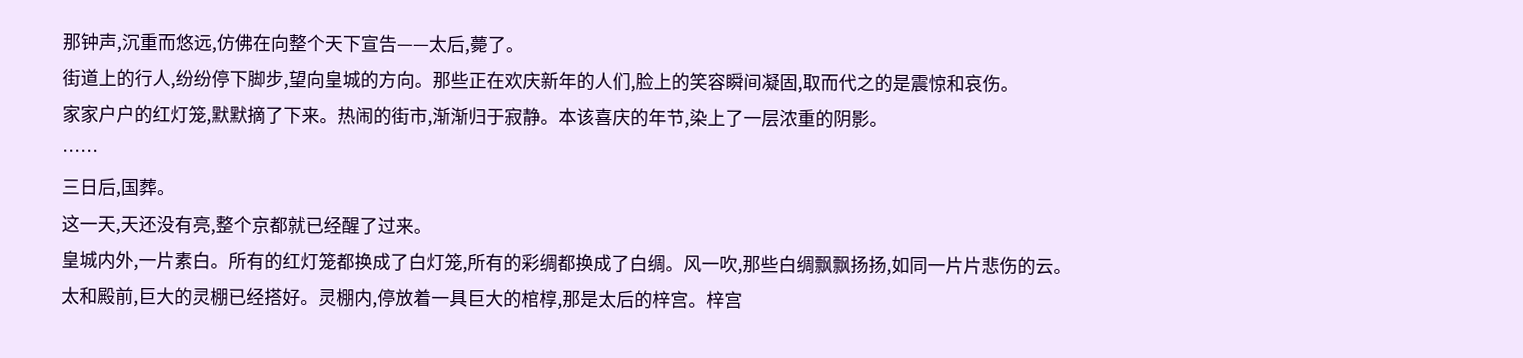那钟声,沉重而悠远,仿佛在向整个天下宣告——太后,薨了。
街道上的行人,纷纷停下脚步,望向皇城的方向。那些正在欢庆新年的人们,脸上的笑容瞬间凝固,取而代之的是震惊和哀伤。
家家户户的红灯笼,默默摘了下来。热闹的街市,渐渐归于寂静。本该喜庆的年节,染上了一层浓重的阴影。
……
三日后,国葬。
这一天,天还没有亮,整个京都就已经醒了过来。
皇城内外,一片素白。所有的红灯笼都换成了白灯笼,所有的彩绸都换成了白绸。风一吹,那些白绸飘飘扬扬,如同一片片悲伤的云。
太和殿前,巨大的灵棚已经搭好。灵棚内,停放着一具巨大的棺椁,那是太后的梓宫。梓宫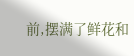前,摆满了鲜花和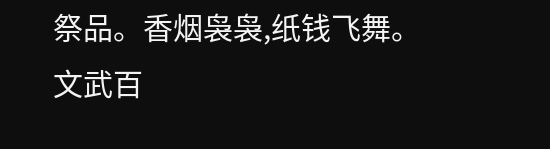祭品。香烟袅袅,纸钱飞舞。
文武百